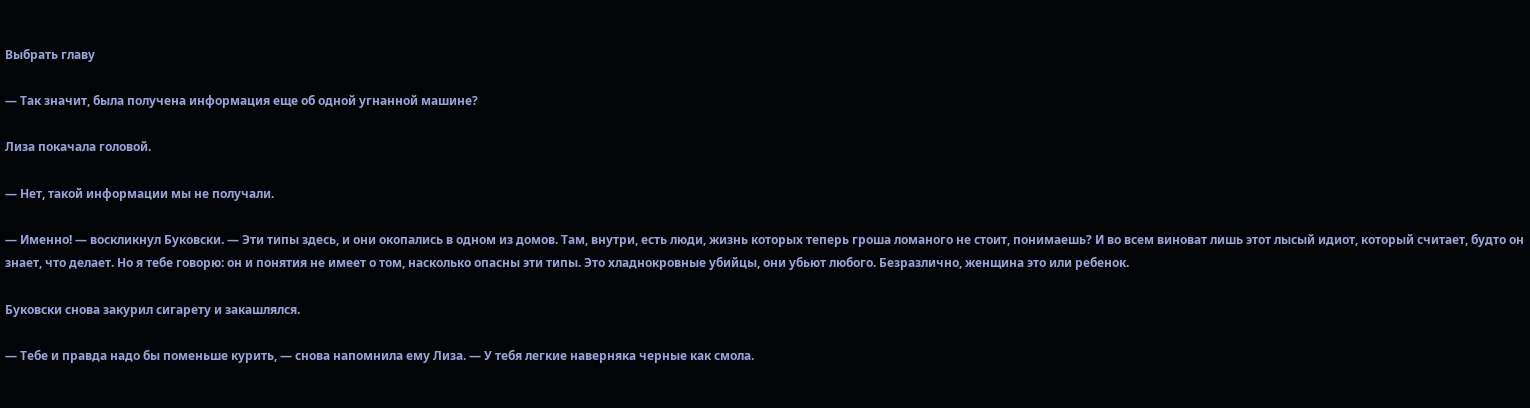Выбрать главу

— Так значит, была получена информация еще об одной угнанной машине?

Лиза покачала головой.

— Нет, такой информации мы не получали.

— Именно! — воскликнул Буковски. — Эти типы здесь, и они окопались в одном из домов. Там, внутри, есть люди, жизнь которых теперь гроша ломаного не стоит, понимаешь? И во всем виноват лишь этот лысый идиот, который считает, будто он знает, что делает. Но я тебе говорю: он и понятия не имеет о том, насколько опасны эти типы. Это хладнокровные убийцы, они убьют любого. Безразлично, женщина это или ребенок.

Буковски снова закурил сигарету и закашлялся.

— Тебе и правда надо бы поменьше курить, — снова напомнила ему Лиза. — У тебя легкие наверняка черные как смола.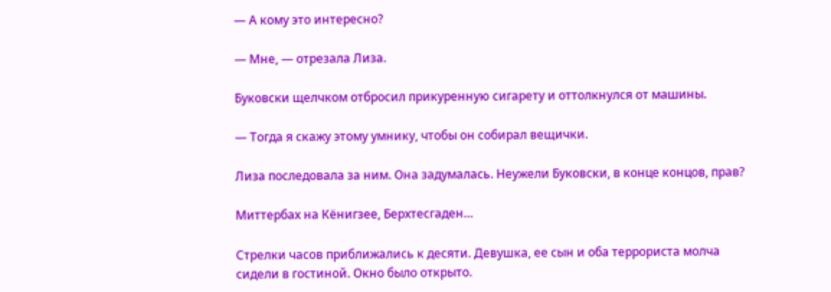— А кому это интересно?

— Мне, — отрезала Лиза.

Буковски щелчком отбросил прикуренную сигарету и оттолкнулся от машины.

— Тогда я скажу этому умнику, чтобы он собирал вещички.

Лиза последовала за ним. Она задумалась. Неужели Буковски, в конце концов, прав?

Миттербах на Кёнигзее, Берхтесгаден…

Стрелки часов приближались к десяти. Девушка, ее сын и оба террориста молча сидели в гостиной. Окно было открыто.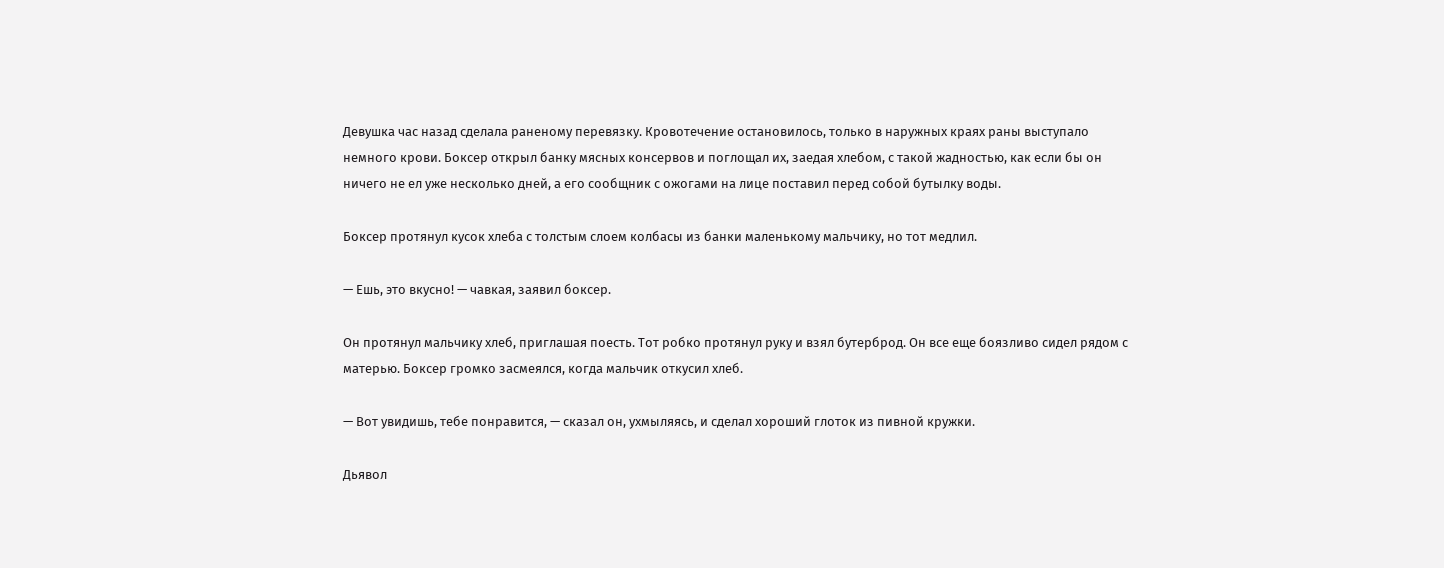Девушка час назад сделала раненому перевязку. Кровотечение остановилось, только в наружных краях раны выступало немного крови. Боксер открыл банку мясных консервов и поглощал их, заедая хлебом, с такой жадностью, как если бы он ничего не ел уже несколько дней, а его сообщник с ожогами на лице поставил перед собой бутылку воды.

Боксер протянул кусок хлеба с толстым слоем колбасы из банки маленькому мальчику, но тот медлил.

— Ешь, это вкусно! — чавкая, заявил боксер.

Он протянул мальчику хлеб, приглашая поесть. Тот робко протянул руку и взял бутерброд. Он все еще боязливо сидел рядом с матерью. Боксер громко засмеялся, когда мальчик откусил хлеб.

— Вот увидишь, тебе понравится, — сказал он, ухмыляясь, и сделал хороший глоток из пивной кружки.

Дьявол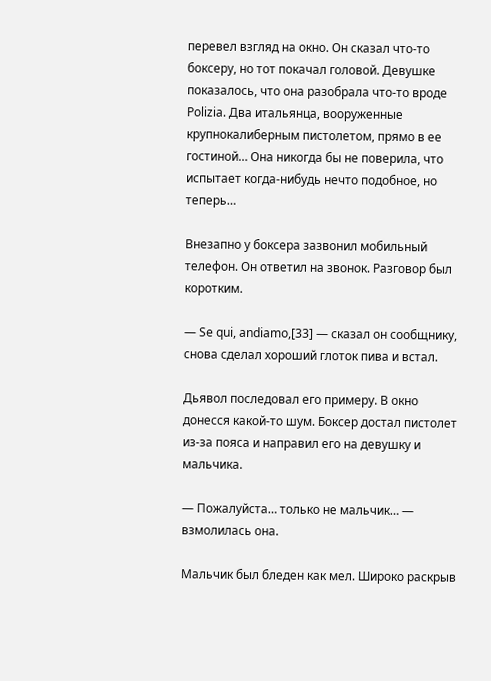перевел взгляд на окно. Он сказал что-то боксеру, но тот покачал головой. Девушке показалось, что она разобрала что-то вроде Polizia. Два итальянца, вооруженные крупнокалиберным пистолетом, прямо в ее гостиной… Она никогда бы не поверила, что испытает когда-нибудь нечто подобное, но теперь…

Внезапно у боксера зазвонил мобильный телефон. Он ответил на звонок. Разговор был коротким.

— Se qui, andiamo,[33] — сказал он сообщнику, снова сделал хороший глоток пива и встал.

Дьявол последовал его примеру. В окно донесся какой-то шум. Боксер достал пистолет из-за пояса и направил его на девушку и мальчика.

— Пожалуйста… только не мальчик… — взмолилась она.

Мальчик был бледен как мел. Широко раскрыв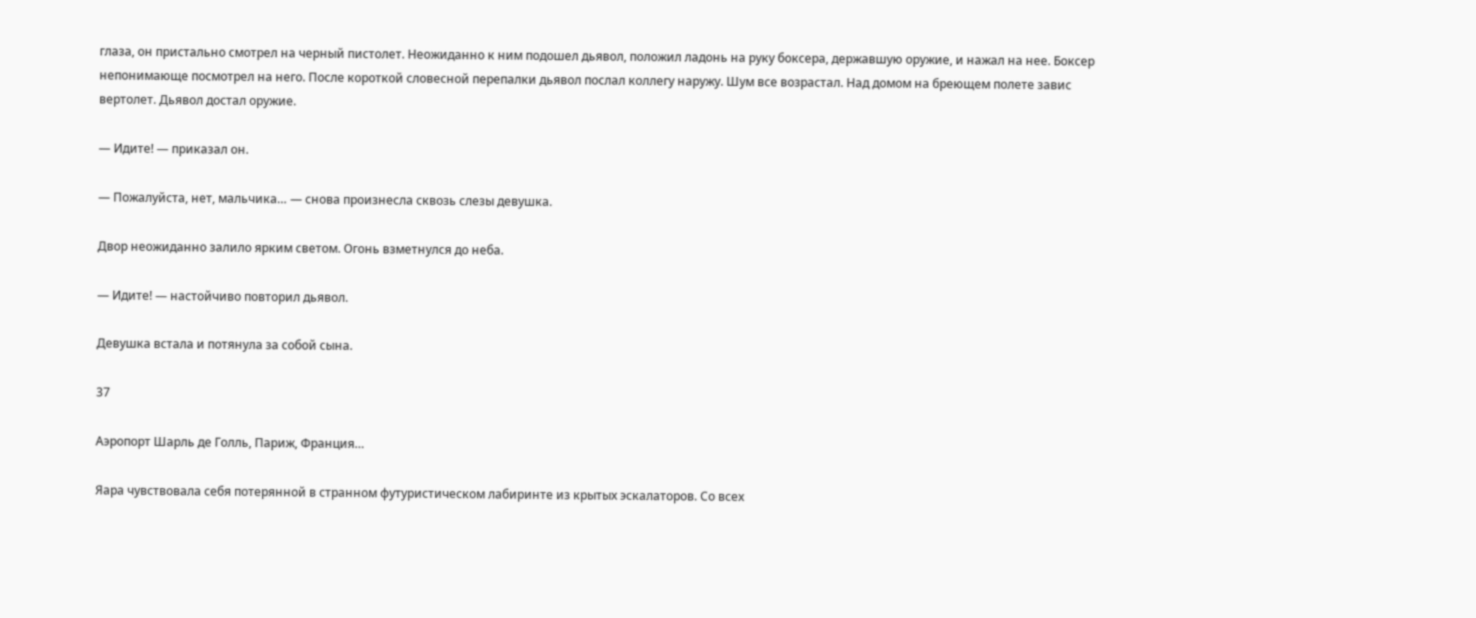глаза, он пристально смотрел на черный пистолет. Неожиданно к ним подошел дьявол, положил ладонь на руку боксера, державшую оружие, и нажал на нее. Боксер непонимающе посмотрел на него. После короткой словесной перепалки дьявол послал коллегу наружу. Шум все возрастал. Над домом на бреющем полете завис вертолет. Дьявол достал оружие.

— Идите! — приказал он.

— Пожалуйста, нет, мальчика… — снова произнесла сквозь слезы девушка.

Двор неожиданно залило ярким светом. Огонь взметнулся до неба.

— Идите! — настойчиво повторил дьявол.

Девушка встала и потянула за собой сына.

37

Аэропорт Шарль де Голль, Париж, Франция…

Яара чувствовала себя потерянной в странном футуристическом лабиринте из крытых эскалаторов. Со всех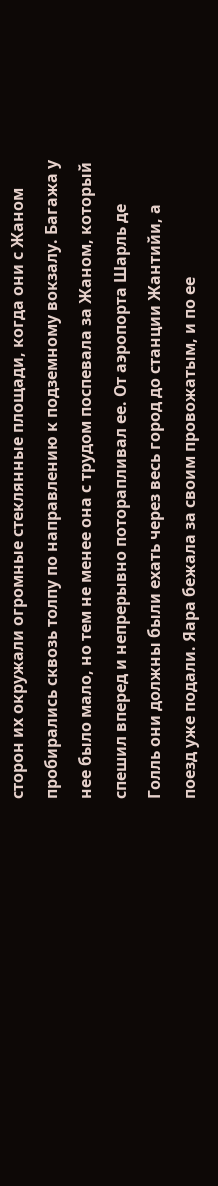сторон их окружали огромные стеклянные площади, когда они с Жаном пробирались сквозь толпу по направлению к подземному вокзалу. Багажа у нее было мало, но тем не менее она с трудом поспевала за Жаном, который спешил вперед и непрерывно поторапливал ее. От аэропорта Шарль де Голль они должны были ехать через весь город до станции Жантийи, а поезд уже подали. Яара бежала за своим провожатым, и по ее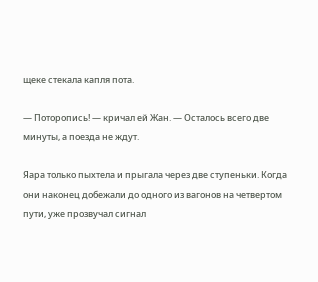щеке стекала капля пота.

— Поторопись! — кричал ей Жан. — Осталось всего две минуты, а поезда не ждут.

Яара только пыхтела и прыгала через две ступеньки. Когда они наконец добежали до одного из вагонов на четвертом пути, уже прозвучал сигнал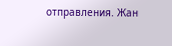отправления. Жан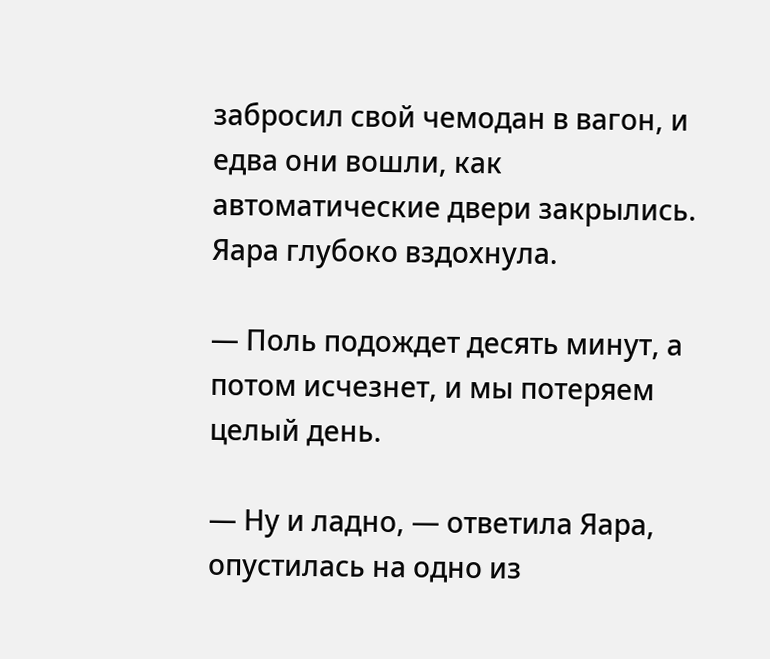забросил свой чемодан в вагон, и едва они вошли, как автоматические двери закрылись. Яара глубоко вздохнула.

— Поль подождет десять минут, а потом исчезнет, и мы потеряем целый день.

— Ну и ладно, — ответила Яара, опустилась на одно из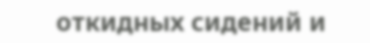откидных сидений и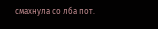смахнула со лба пот.